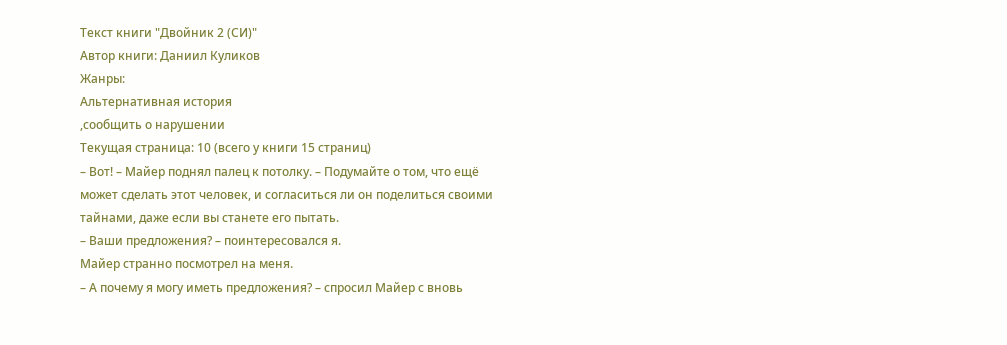Текст книги "Двойник 2 (СИ)"
Автор книги: Даниил Куликов
Жанры:
Альтернативная история
,сообщить о нарушении
Текущая страница: 10 (всего у книги 15 страниц)
– Вот! – Майер поднял палец к потолку. – Подумайте о том, что ещё может сделать этот человек, и согласиться ли он поделиться своими тайнами, даже если вы станете его пытать.
– Ваши предложения? – поинтересовался я.
Майер странно посмотрел на меня.
– А почему я могу иметь предложения? – спросил Майер с вновь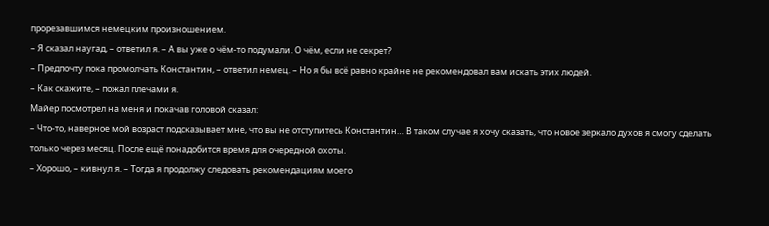прорезавшимся немецким произношением.
– Я сказал наугад, – ответил я. – А вы уже о чём-то подумали. О чём, если не секрет?
– Предпочту пока промолчать Константин, – ответил немец. – Но я бы всё равно крайне не рекомендовал вам искать этих людей.
– Как скажите, – пожал плечами я.
Майер посмотрел на меня и покачав головой сказал:
– Что-то, наверное мой возраст подсказывает мне, что вы не отступитесь Константин… В таком случае я хочу сказать, что новое зеркало духов я смогу сделать только через месяц. После ещё понадобится время для очередной охоты.
– Хорошо, – кивнул я. – Тогда я продолжу следовать рекомендациям моего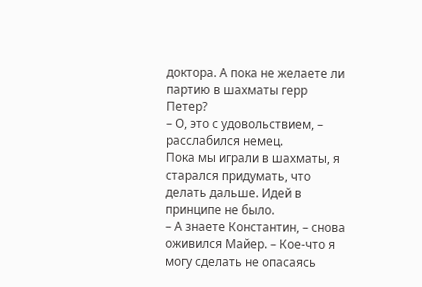доктора. А пока не желаете ли партию в шахматы герр Петер?
– О, это с удовольствием, – расслабился немец.
Пока мы играли в шахматы, я старался придумать, что делать дальше. Идей в принципе не было.
– А знаете Константин, – снова оживился Майер. – Кое-что я могу сделать не опасаясь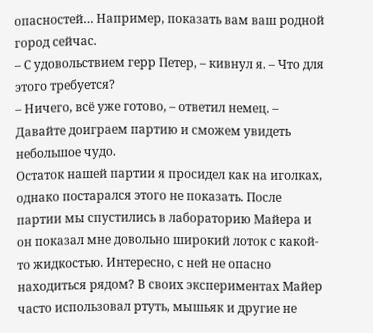опасностей… Например, показать вам ваш родной город сейчас.
– С удовольствием герр Петер, – кивнул я. – Что для этого требуется?
– Ничего, всё уже готово, – ответил немец. – Давайте доиграем партию и сможем увидеть небольшое чудо.
Остаток нашей партии я просидел как на иголках, однако постарался этого не показать. После партии мы спустились в лабораторию Майера и он показал мне довольно широкий лоток с какой-то жидкостью. Интересно, с ней не опасно находиться рядом? В своих экспериментах Майер часто использовал ртуть, мышьяк и другие не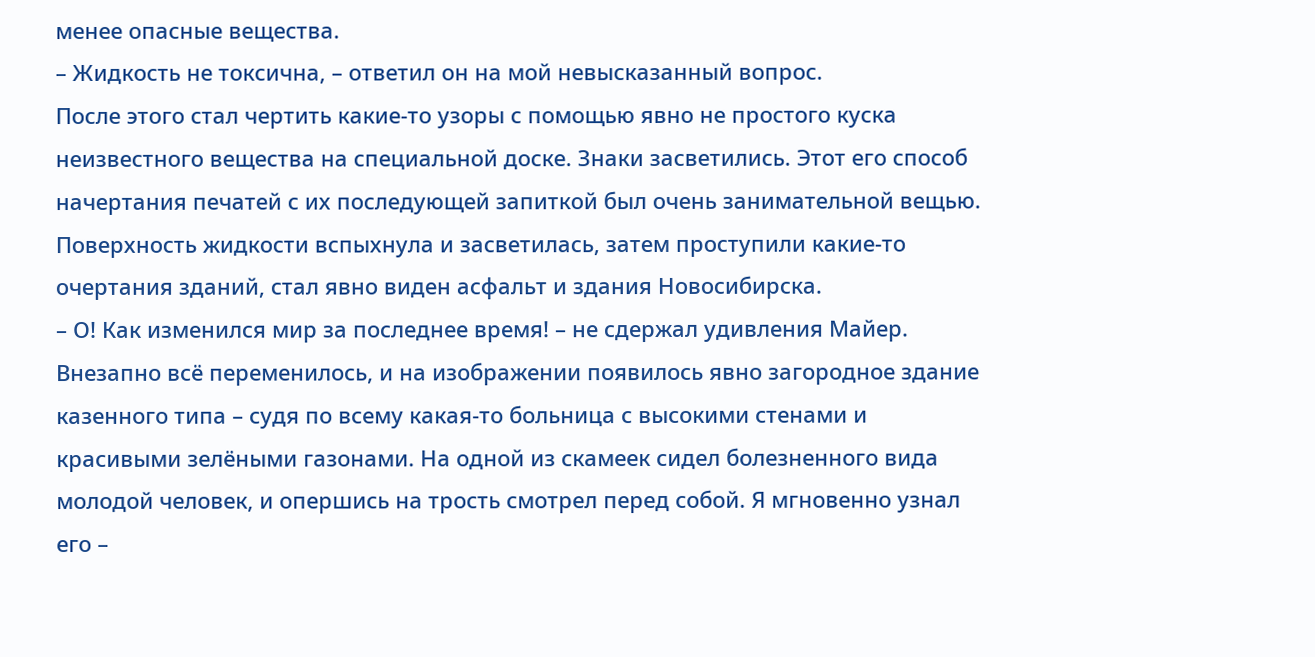менее опасные вещества.
– Жидкость не токсична, – ответил он на мой невысказанный вопрос.
После этого стал чертить какие-то узоры с помощью явно не простого куска неизвестного вещества на специальной доске. Знаки засветились. Этот его способ начертания печатей с их последующей запиткой был очень занимательной вещью.
Поверхность жидкости вспыхнула и засветилась, затем проступили какие-то очертания зданий, стал явно виден асфальт и здания Новосибирска.
– О! Как изменился мир за последнее время! – не сдержал удивления Майер.
Внезапно всё переменилось, и на изображении появилось явно загородное здание казенного типа – судя по всему какая-то больница с высокими стенами и красивыми зелёными газонами. На одной из скамеек сидел болезненного вида молодой человек, и опершись на трость смотрел перед собой. Я мгновенно узнал его –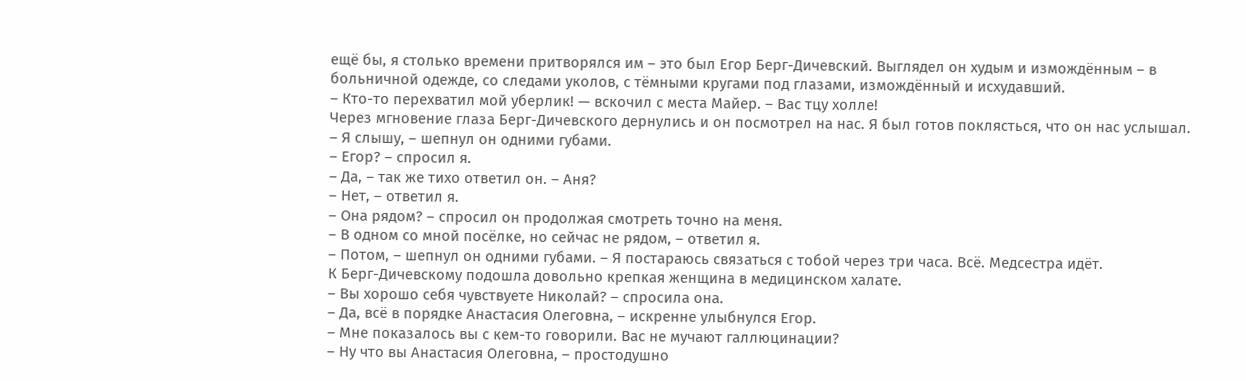ещё бы, я столько времени притворялся им – это был Егор Берг-Дичевский. Выглядел он худым и измождённым – в больничной одежде, со следами уколов, с тёмными кругами под глазами, измождённый и исхудавший.
– Кто-то перехватил мой уберлик! — вскочил с места Майер. – Вас тцу холле!
Через мгновение глаза Берг-Дичевского дернулись и он посмотрел на нас. Я был готов поклясться, что он нас услышал.
– Я слышу, – шепнул он одними губами.
– Егор? – спросил я.
– Да, – так же тихо ответил он. – Аня?
– Нет, – ответил я.
– Она рядом? – спросил он продолжая смотреть точно на меня.
– В одном со мной посёлке, но сейчас не рядом, – ответил я.
– Потом, – шепнул он одними губами. – Я постараюсь связаться с тобой через три часа. Всё. Медсестра идёт.
К Берг-Дичевскому подошла довольно крепкая женщина в медицинском халате.
– Вы хорошо себя чувствуете Николай? – спросила она.
– Да, всё в порядке Анастасия Олеговна, – искренне улыбнулся Егор.
– Мне показалось вы с кем-то говорили. Вас не мучают галлюцинации?
– Ну что вы Анастасия Олеговна, – простодушно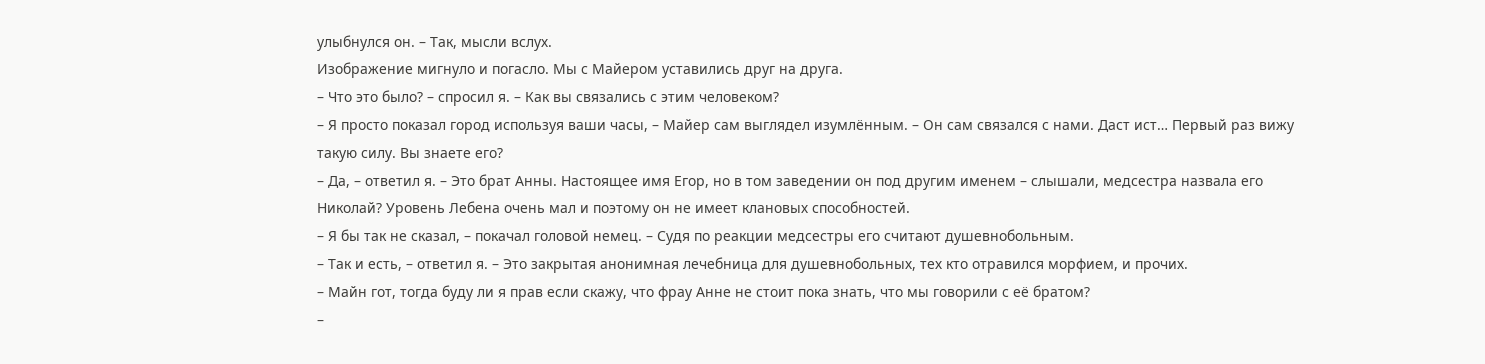улыбнулся он. – Так, мысли вслух.
Изображение мигнуло и погасло. Мы с Майером уставились друг на друга.
– Что это было? – спросил я. – Как вы связались с этим человеком?
– Я просто показал город используя ваши часы, – Майер сам выглядел изумлённым. – Он сам связался с нами. Даст ист… Первый раз вижу такую силу. Вы знаете его?
– Да, – ответил я. – Это брат Анны. Настоящее имя Егор, но в том заведении он под другим именем – слышали, медсестра назвала его Николай? Уровень Лебена очень мал и поэтому он не имеет клановых способностей.
– Я бы так не сказал, – покачал головой немец. – Судя по реакции медсестры его считают душевнобольным.
– Так и есть, – ответил я. – Это закрытая анонимная лечебница для душевнобольных, тех кто отравился морфием, и прочих.
– Майн гот, тогда буду ли я прав если скажу, что фрау Анне не стоит пока знать, что мы говорили с её братом?
–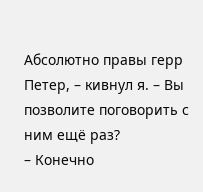Абсолютно правы герр Петер, – кивнул я. – Вы позволите поговорить с ним ещё раз?
– Конечно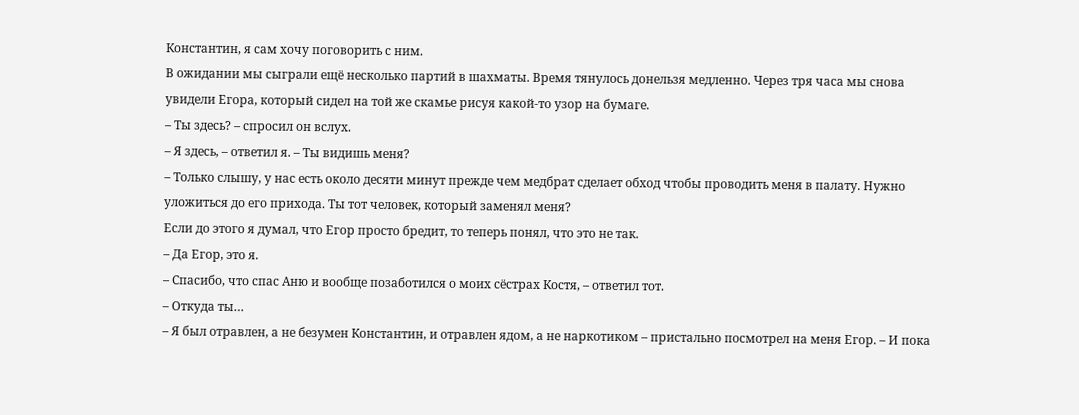Константин, я сам хочу поговорить с ним.
В ожидании мы сыграли ещё несколько партий в шахматы. Время тянулось донельзя медленно. Через тря часа мы снова увидели Егора, который сидел на той же скамье рисуя какой-то узор на бумаге.
– Ты здесь? – спросил он вслух.
– Я здесь, – ответил я. – Ты видишь меня?
– Только слышу, у нас есть около десяти минут прежде чем медбрат сделает обход чтобы проводить меня в палату. Нужно уложиться до его прихода. Ты тот человек, который заменял меня?
Если до этого я думал, что Егор просто бредит, то теперь понял, что это не так.
– Да Егор, это я.
– Спасибо, что спас Аню и вообще позаботился о моих сёстрах Костя, – ответил тот.
– Откуда ты…
– Я был отравлен, а не безумен Константин, и отравлен ядом, а не наркотиком – пристально посмотрел на меня Егор. – И пока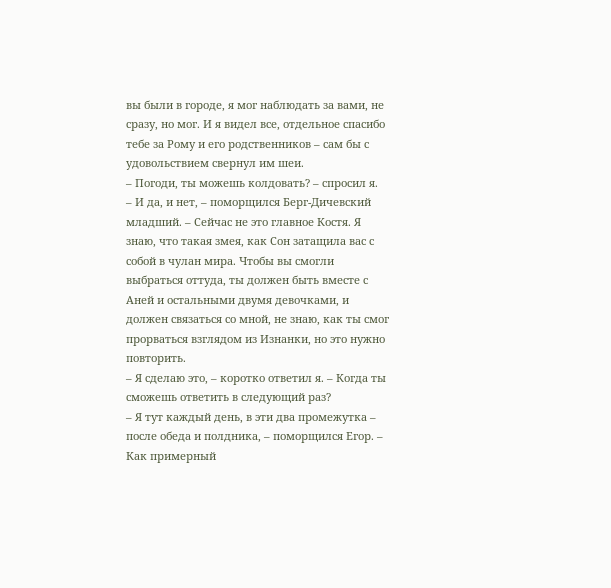вы были в городе, я мог наблюдать за вами, не сразу, но мог. И я видел все, отдельное спасибо тебе за Рому и его родственников – сам бы с удовольствием свернул им шеи.
– Погоди, ты можешь колдовать? – спросил я.
– И да, и нет, – поморщился Берг-Дичевский младший. – Сейчас не это главное Костя. Я знаю, что такая змея, как Сон затащила вас с собой в чулан мира. Чтобы вы смогли выбраться оттуда, ты должен быть вместе с Аней и остальными двумя девочками, и должен связаться со мной, не знаю, как ты смог прорваться взглядом из Изнанки, но это нужно повторить.
– Я сделаю это, – коротко ответил я. – Когда ты сможешь ответить в следующий раз?
– Я тут каждый день, в эти два промежутка – после обеда и полдника, – поморщился Егор. – Как примерный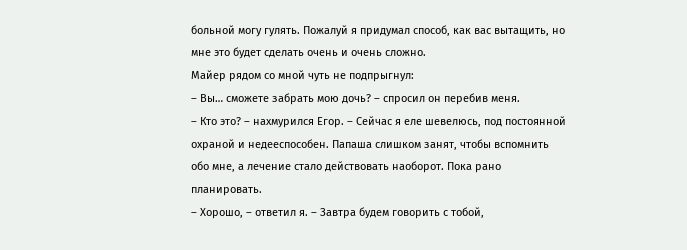больной могу гулять. Пожалуй я придумал способ, как вас вытащить, но мне это будет сделать очень и очень сложно.
Майер рядом со мной чуть не подпрыгнул:
– Вы… сможете забрать мою дочь? – спросил он перебив меня.
– Кто это? – нахмурился Егор. – Сейчас я еле шевелюсь, под постоянной охраной и недееспособен. Папаша слишком занят, чтобы вспомнить обо мне, а лечение стало действовать наоборот. Пока рано планировать.
– Хорошо, – ответил я. – Завтра будем говорить с тобой,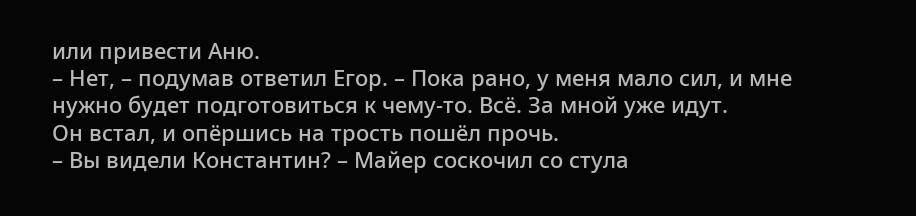или привести Аню.
– Нет, – подумав ответил Егор. – Пока рано, у меня мало сил, и мне нужно будет подготовиться к чему-то. Всё. За мной уже идут.
Он встал, и опёршись на трость пошёл прочь.
– Вы видели Константин? – Майер соскочил со стула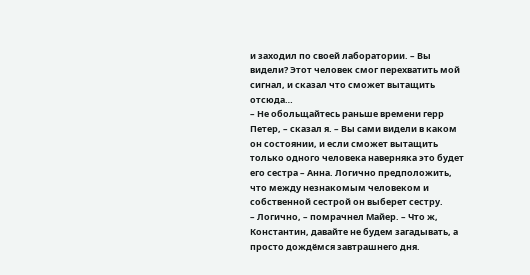и заходил по своей лаборатории. – Вы видели? Этот человек смог перехватить мой сигнал, и сказал что сможет вытащить отсюда…
– Не обольщайтесь раньше времени герр Петер, – сказал я. – Вы сами видели в каком он состоянии, и если сможет вытащить только одного человека наверняка это будет его сестра – Анна. Логично предположить, что между незнакомым человеком и собственной сестрой он выберет сестру.
– Логично, – помрачнел Майер. – Что ж, Константин, давайте не будем загадывать, а просто дождёмся завтрашнего дня.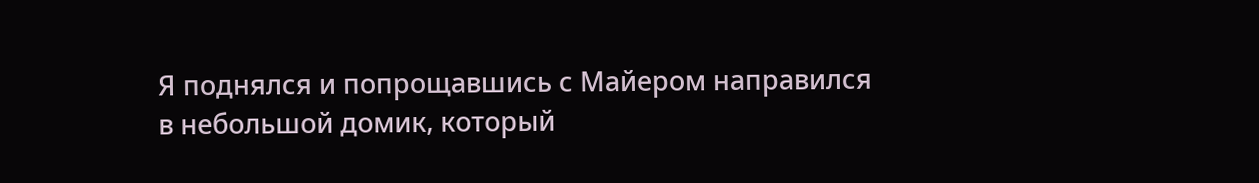Я поднялся и попрощавшись с Майером направился в небольшой домик, который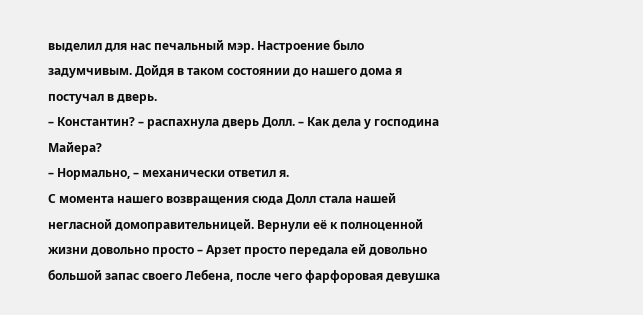выделил для нас печальный мэр. Настроение было задумчивым. Дойдя в таком состоянии до нашего дома я постучал в дверь.
– Константин? – распахнула дверь Долл. – Как дела у господина Майера?
– Нормально, – механически ответил я.
С момента нашего возвращения сюда Долл стала нашей негласной домоправительницей. Вернули её к полноценной жизни довольно просто – Арзет просто передала ей довольно большой запас своего Лебена, после чего фарфоровая девушка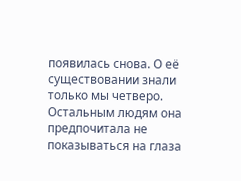появилась снова. О её существовании знали только мы четверо. Остальным людям она предпочитала не показываться на глаза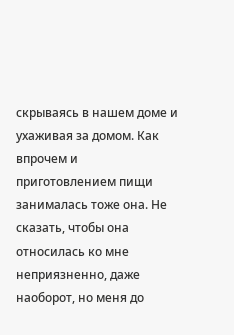скрываясь в нашем доме и ухаживая за домом. Как впрочем и приготовлением пищи занималась тоже она. Не сказать, чтобы она относилась ко мне неприязненно, даже наоборот, но меня до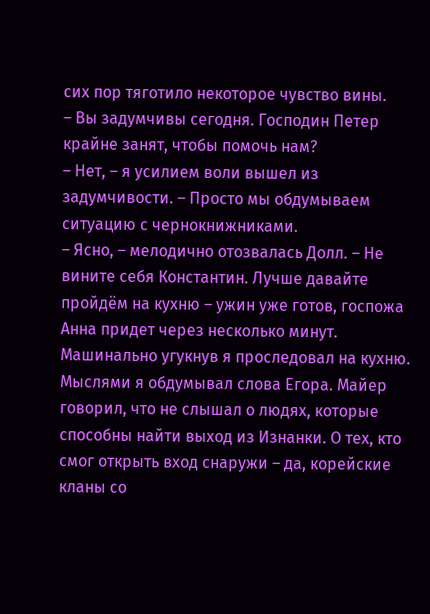сих пор тяготило некоторое чувство вины.
– Вы задумчивы сегодня. Господин Петер крайне занят, чтобы помочь нам?
– Нет, – я усилием воли вышел из задумчивости. – Просто мы обдумываем ситуацию с чернокнижниками.
– Ясно, – мелодично отозвалась Долл. – Не вините себя Константин. Лучше давайте пройдём на кухню – ужин уже готов, госпожа Анна придет через несколько минут.
Машинально угукнув я проследовал на кухню. Мыслями я обдумывал слова Егора. Майер говорил, что не слышал о людях, которые способны найти выход из Изнанки. О тех, кто смог открыть вход снаружи – да, корейские кланы со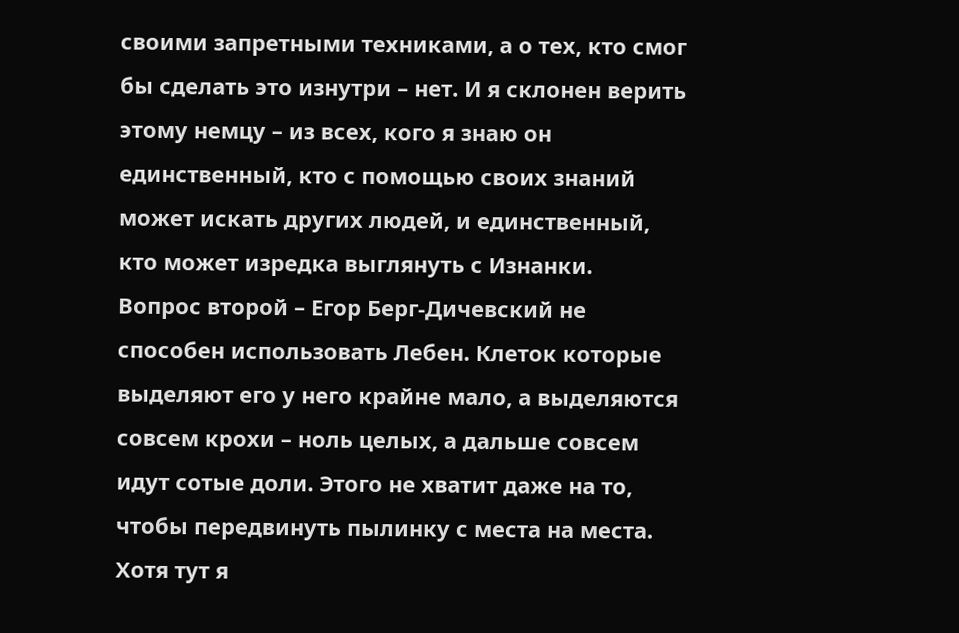своими запретными техниками, а о тех, кто смог бы сделать это изнутри – нет. И я склонен верить этому немцу – из всех, кого я знаю он единственный, кто с помощью своих знаний может искать других людей, и единственный, кто может изредка выглянуть с Изнанки.
Вопрос второй – Егор Берг-Дичевский не способен использовать Лебен. Клеток которые выделяют его у него крайне мало, а выделяются совсем крохи – ноль целых, а дальше совсем идут сотые доли. Этого не хватит даже на то, чтобы передвинуть пылинку с места на места. Хотя тут я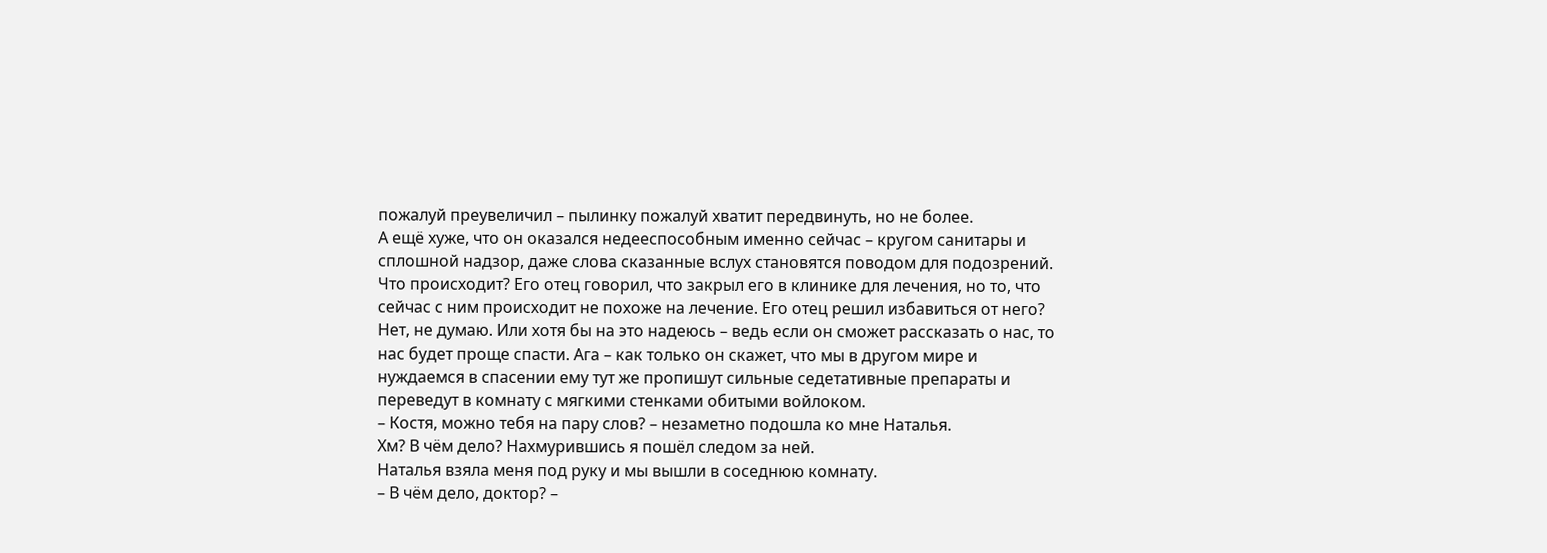пожалуй преувеличил – пылинку пожалуй хватит передвинуть, но не более.
А ещё хуже, что он оказался недееспособным именно сейчас – кругом санитары и сплошной надзор, даже слова сказанные вслух становятся поводом для подозрений. Что происходит? Его отец говорил, что закрыл его в клинике для лечения, но то, что сейчас с ним происходит не похоже на лечение. Его отец решил избавиться от него? Нет, не думаю. Или хотя бы на это надеюсь – ведь если он сможет рассказать о нас, то нас будет проще спасти. Ага – как только он скажет, что мы в другом мире и нуждаемся в спасении ему тут же пропишут сильные седетативные препараты и переведут в комнату с мягкими стенками обитыми войлоком.
– Костя, можно тебя на пару слов? – незаметно подошла ко мне Наталья.
Хм? В чём дело? Нахмурившись я пошёл следом за ней.
Наталья взяла меня под руку и мы вышли в соседнюю комнату.
– В чём дело, доктор? –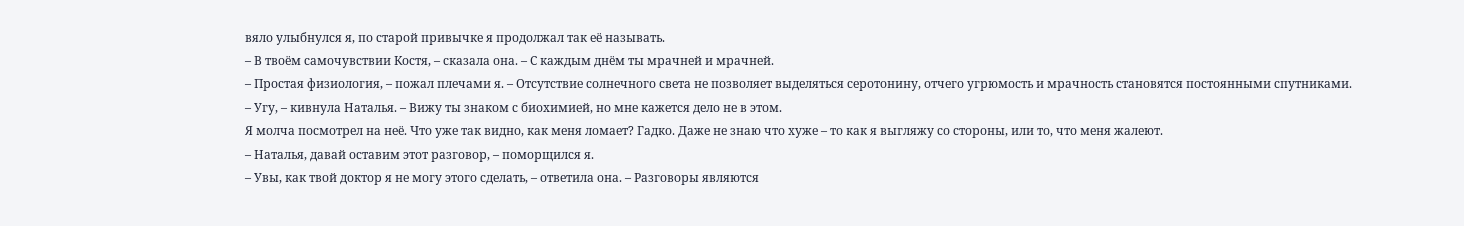вяло улыбнулся я, по старой привычке я продолжал так её называть.
– В твоём самочувствии Костя, – сказала она. – С каждым днём ты мрачней и мрачней.
– Простая физиология, – пожал плечами я. – Отсутствие солнечного света не позволяет выделяться серотонину, отчего угрюмость и мрачность становятся постоянными спутниками.
– Угу, – кивнула Наталья. – Вижу ты знаком с биохимией, но мне кажется дело не в этом.
Я молча посмотрел на неё. Что уже так видно, как меня ломает? Гадко. Даже не знаю что хуже – то как я выгляжу со стороны, или то, что меня жалеют.
– Наталья, давай оставим этот разговор, – поморщился я.
– Увы, как твой доктор я не могу этого сделать, – ответила она. – Разговоры являются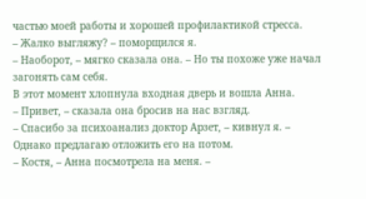частью моей работы и хорошей профилактикой стресса.
– Жалко выгляжу? – поморщился я.
– Наоборот, – мягко сказала она. – Но ты похоже уже начал загонять сам себя.
В этот момент хлопнула входная дверь и вошла Анна.
– Привет, – сказала она бросив на нас взгляд.
– Спасибо за психоанализ доктор Арзет, – кивнул я. – Однако предлагаю отложить его на потом.
– Костя, – Анна посмотрела на меня. –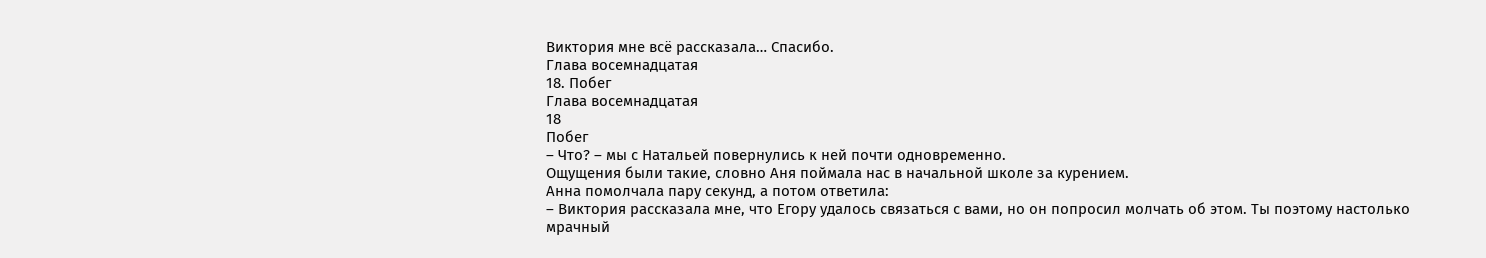Виктория мне всё рассказала… Спасибо.
Глава восемнадцатая
18. Побег
Глава восемнадцатая
18
Побег
– Что? – мы с Натальей повернулись к ней почти одновременно.
Ощущения были такие, словно Аня поймала нас в начальной школе за курением.
Анна помолчала пару секунд, а потом ответила:
– Виктория рассказала мне, что Егору удалось связаться с вами, но он попросил молчать об этом. Ты поэтому настолько мрачный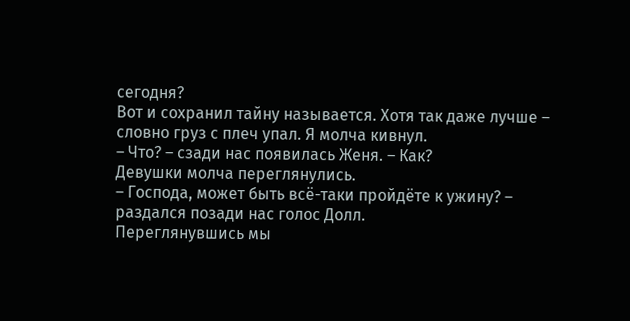сегодня?
Вот и сохранил тайну называется. Хотя так даже лучше – словно груз с плеч упал. Я молча кивнул.
– Что? – сзади нас появилась Женя. – Как?
Девушки молча переглянулись.
– Господа, может быть всё-таки пройдёте к ужину? – раздался позади нас голос Долл.
Переглянувшись мы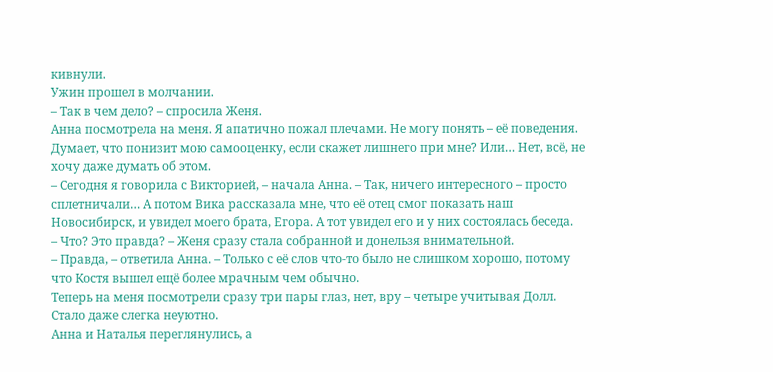кивнули.
Ужин прошел в молчании.
– Так в чем дело? – спросила Женя.
Анна посмотрела на меня. Я апатично пожал плечами. Не могу понять – её поведения. Думает, что понизит мою самооценку, если скажет лишнего при мне? Или… Нет, всё, не хочу даже думать об этом.
– Сегодня я говорила с Викторией, – начала Анна. – Так, ничего интересного – просто сплетничали… А потом Вика рассказала мне, что её отец смог показать наш Новосибирск, и увидел моего брата, Егора. А тот увидел его и у них состоялась беседа.
– Что? Это правда? – Женя сразу стала собранной и донельзя внимательной.
– Правда, – ответила Анна. – Только с её слов что-то было не слишком хорошо, потому что Костя вышел ещё более мрачным чем обычно.
Теперь на меня посмотрели сразу три пары глаз, нет, вру – четыре учитывая Долл. Стало даже слегка неуютно.
Анна и Наталья переглянулись, а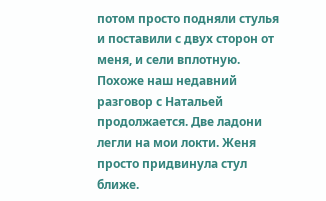потом просто подняли стулья и поставили с двух сторон от меня, и сели вплотную. Похоже наш недавний разговор с Натальей продолжается. Две ладони легли на мои локти. Женя просто придвинула стул ближе.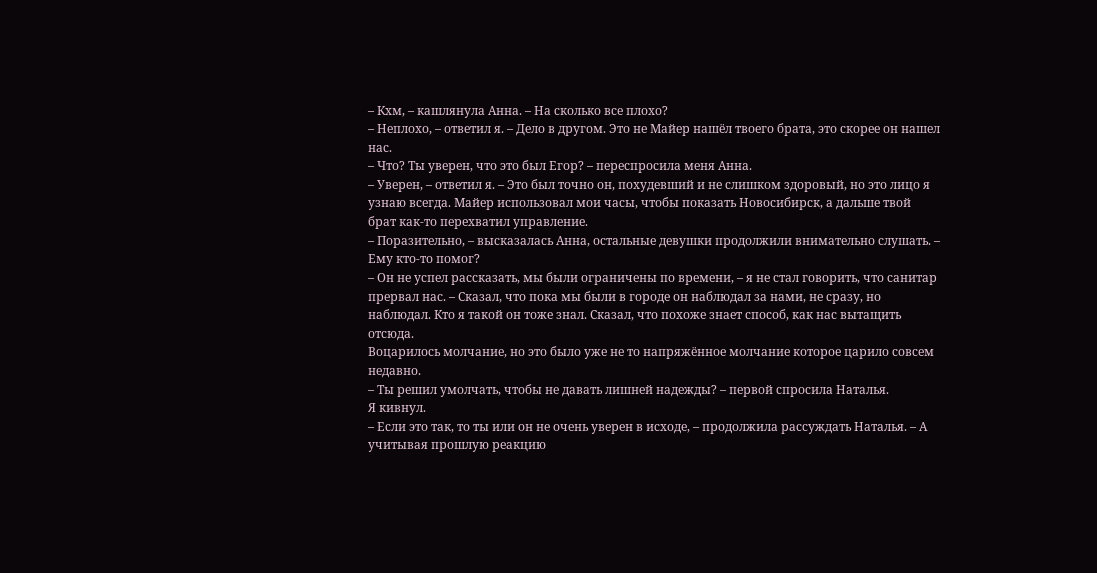– Кхм, – кашлянула Анна. – На сколько все плохо?
– Неплохо, – ответил я. – Дело в другом. Это не Майер нашёл твоего брата, это скорее он нашел нас.
– Что? Ты уверен, что это был Егор? – переспросила меня Анна.
– Уверен, – ответил я. – Это был точно он, похудевший и не слишком здоровый, но это лицо я узнаю всегда. Майер использовал мои часы, чтобы показать Новосибирск, а дальше твой брат как-то перехватил управление.
– Поразительно, – высказалась Анна, остальные девушки продолжили внимательно слушать. – Ему кто-то помог?
– Он не успел рассказать, мы были ограничены по времени, – я не стал говорить, что санитар прервал нас. – Сказал, что пока мы были в городе он наблюдал за нами, не сразу, но наблюдал. Кто я такой он тоже знал. Сказал, что похоже знает способ, как нас вытащить отсюда.
Воцарилось молчание, но это было уже не то напряжённое молчание которое царило совсем недавно.
– Ты решил умолчать, чтобы не давать лишней надежды? – первой спросила Наталья.
Я кивнул.
– Если это так, то ты или он не очень уверен в исходе, – продолжила рассуждать Наталья. – А учитывая прошлую реакцию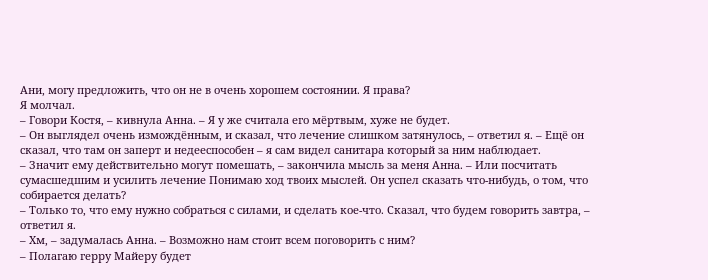Ани, могу предложить, что он не в очень хорошем состоянии. Я права?
Я молчал.
– Говори Костя, – кивнула Анна. – Я у же считала его мёртвым, хуже не будет.
– Он выглядел очень измождённым, и сказал, что лечение слишком затянулось, – ответил я. – Ещё он сказал, что там он заперт и недееспособен – я сам видел санитара который за ним наблюдает.
– Значит ему действительно могут помешать, – закончила мысль за меня Анна. – Или посчитать сумасшедшим и усилить лечение Понимаю ход твоих мыслей. Он успел сказать что-нибудь, о том, что собирается делать?
– Только то, что ему нужно собраться с силами, и сделать кое-что. Сказал, что будем говорить завтра, – ответил я.
– Хм, – задумалась Анна. – Возможно нам стоит всем поговорить с ним?
– Полагаю герру Майеру будет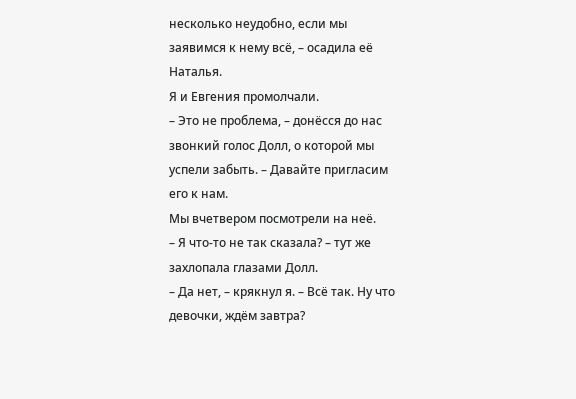несколько неудобно, если мы заявимся к нему всё, – осадила её Наталья.
Я и Евгения промолчали.
– Это не проблема, – донёсся до нас звонкий голос Долл, о которой мы успели забыть. – Давайте пригласим его к нам.
Мы вчетвером посмотрели на неё.
– Я что-то не так сказала? – тут же захлопала глазами Долл.
– Да нет, – крякнул я. – Всё так. Ну что девочки, ждём завтра?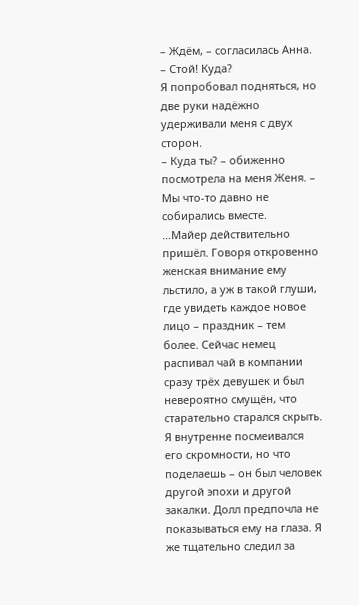– Ждём, – согласилась Анна. – Стой! Куда?
Я попробовал подняться, но две руки надёжно удерживали меня с двух сторон.
– Куда ты? – обиженно посмотрела на меня Женя. – Мы что-то давно не собирались вместе.
…Майер действительно пришёл. Говоря откровенно женская внимание ему льстило, а уж в такой глуши, где увидеть каждое новое лицо – праздник – тем более. Сейчас немец распивал чай в компании сразу трёх девушек и был невероятно смущён, что старательно старался скрыть.
Я внутренне посмеивался его скромности, но что поделаешь – он был человек другой эпохи и другой закалки. Долл предпочла не показываться ему на глаза. Я же тщательно следил за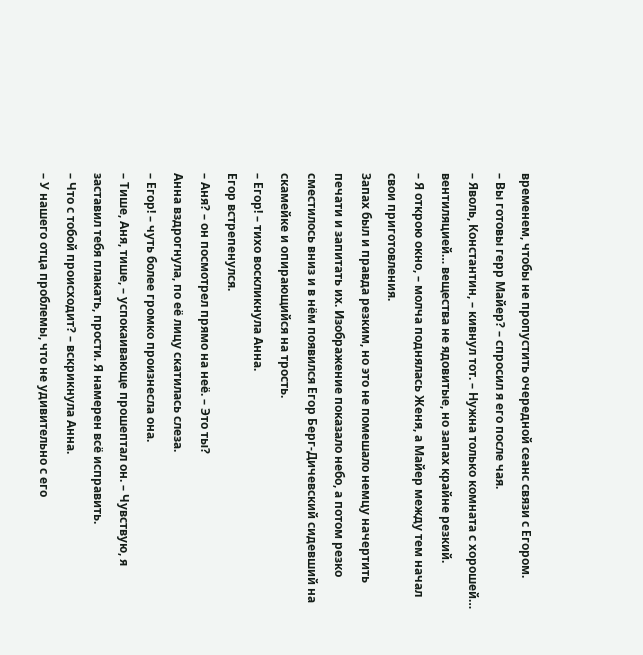временем, чтобы не пропустить очередной сеанс связи с Егором.
– Вы готовы герр Майер? – спросил я его после чая.
– Яволь, Константин, – кивнул тот. – Нужна только комната с хорошей… вентиляцией… вещества не ядовитые, но запах крайне резкий.
– Я открою окно, – молча поднялась Женя, а Майер между тем начал свои приготовления.
Запах был и правда резким, но это не помешало немцу начертить печати и запитать их. Изображение показало небо, а потом резко сместилось вниз и в нём появился Егор Берг-Дичевский сидевший на скамейке и опирающийся на трость.
– Егор! – тихо воскликнула Анна.
Егор встрепенулся.
– Аня? – он посмотрел прямо на неё. – Это ты?
Анна вздрогнула, по её лицу скатилась слеза.
– Егор! – чуть более громко произнесла она.
– Тише, Аня, тише, – успокаивающе прошептал он. – Чувствую, я заставил тебя плакать, прости. Я намерен всё исправить.
– Что с тобой происходит? – вскрикнула Анна.
– У нашего отца проблемы, что не удивительно с его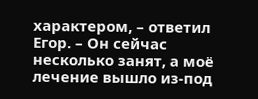характером, – ответил Егор. – Он сейчас несколько занят, а моё лечение вышло из-под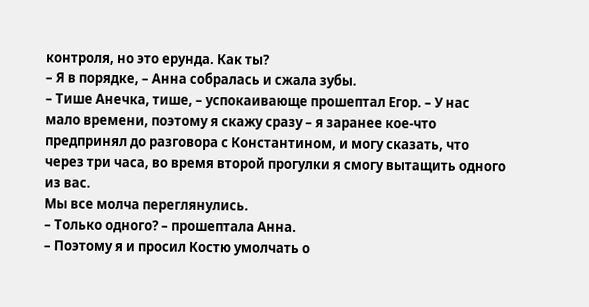контроля, но это ерунда. Как ты?
– Я в порядке, – Анна собралась и сжала зубы.
– Тише Анечка, тише, – успокаивающе прошептал Егор. – У нас мало времени, поэтому я скажу сразу – я заранее кое-что предпринял до разговора с Константином, и могу сказать, что через три часа, во время второй прогулки я смогу вытащить одного из вас.
Мы все молча переглянулись.
– Только одного? – прошептала Анна.
– Поэтому я и просил Костю умолчать о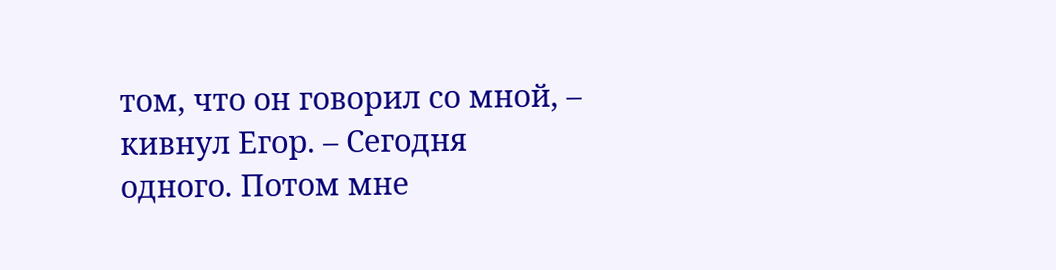том, что он говорил со мной, – кивнул Егор. – Сегодня одного. Потом мне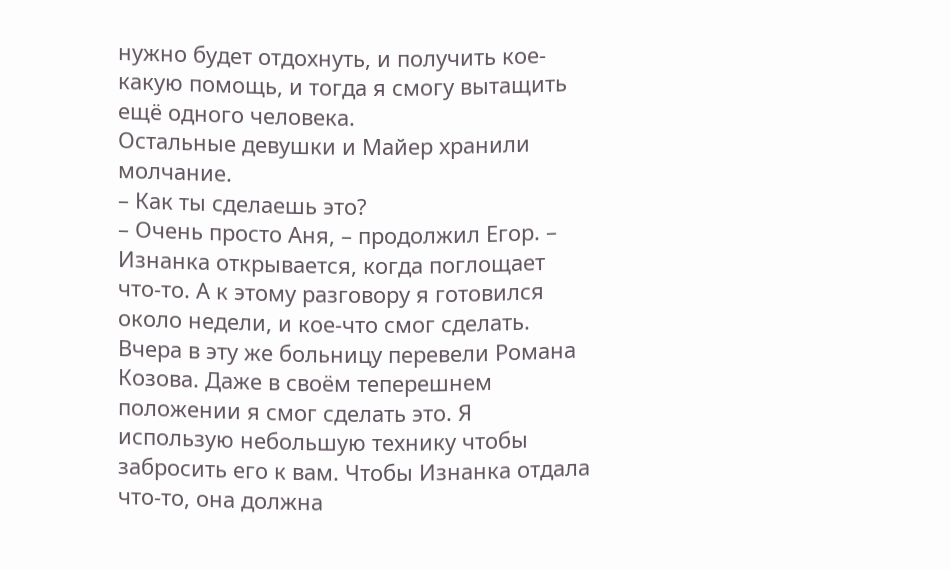нужно будет отдохнуть, и получить кое-какую помощь, и тогда я смогу вытащить ещё одного человека.
Остальные девушки и Майер хранили молчание.
– Как ты сделаешь это?
– Очень просто Аня, – продолжил Егор. – Изнанка открывается, когда поглощает что-то. А к этому разговору я готовился около недели, и кое-что смог сделать. Вчера в эту же больницу перевели Романа Козова. Даже в своём теперешнем положении я смог сделать это. Я использую небольшую технику чтобы забросить его к вам. Чтобы Изнанка отдала что-то, она должна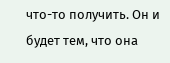что-то получить. Он и будет тем, что она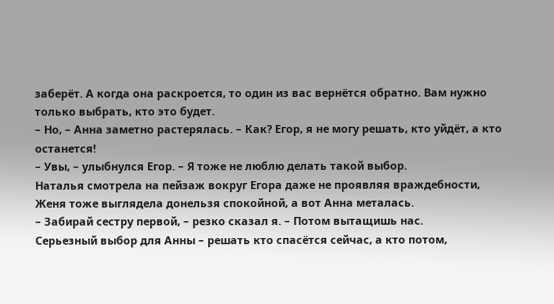заберёт. А когда она раскроется, то один из вас вернётся обратно. Вам нужно только выбрать, кто это будет.
– Но, – Анна заметно растерялась. – Как? Егор, я не могу решать, кто уйдёт, а кто останется!
– Увы, – улыбнулся Егор. – Я тоже не люблю делать такой выбор.
Наталья смотрела на пейзаж вокруг Егора даже не проявляя враждебности, Женя тоже выглядела донельзя спокойной, а вот Анна металась.
– Забирай сестру первой, – резко сказал я. – Потом вытащишь нас.
Серьезный выбор для Анны – решать кто спасётся сейчас, а кто потом,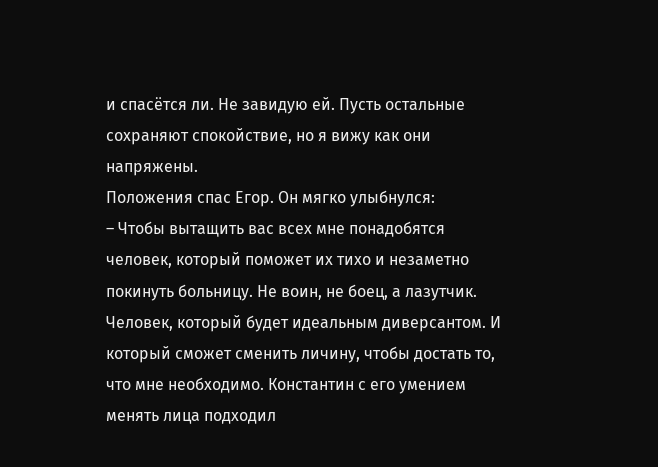и спасётся ли. Не завидую ей. Пусть остальные сохраняют спокойствие, но я вижу как они напряжены.
Положения спас Егор. Он мягко улыбнулся:
– Чтобы вытащить вас всех мне понадобятся человек, который поможет их тихо и незаметно покинуть больницу. Не воин, не боец, а лазутчик. Человек, который будет идеальным диверсантом. И который сможет сменить личину, чтобы достать то, что мне необходимо. Константин с его умением менять лица подходил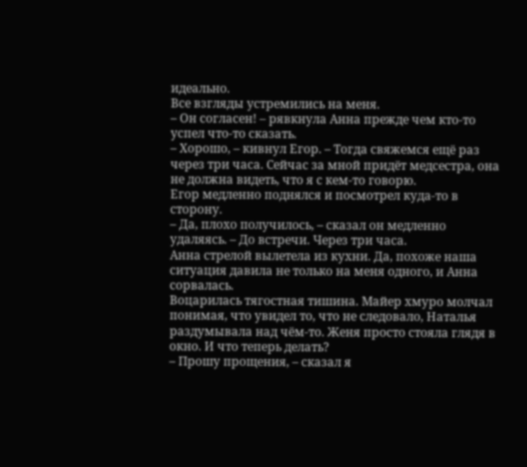идеально.
Все взгляды устремились на меня.
– Он согласен! – рявкнула Анна прежде чем кто-то успел что-то сказать.
– Хорошо, – кивнул Егор. – Тогда свяжемся ещё раз через три часа. Сейчас за мной придёт медсестра, она не должна видеть, что я с кем-то говорю.
Егор медленно поднялся и посмотрел куда-то в сторону.
– Да, плохо получилось, – сказал он медленно удаляясь. – До встречи. Через три часа.
Анна стрелой вылетела из кухни. Да, похоже наша ситуация давила не только на меня одного, и Анна сорвалась.
Воцарилась тягостная тишина. Майер хмуро молчал понимая, что увидел то, что не следовало, Наталья раздумывала над чём-то. Женя просто стояла глядя в окно. И что теперь делать?
– Прошу прощения, – сказал я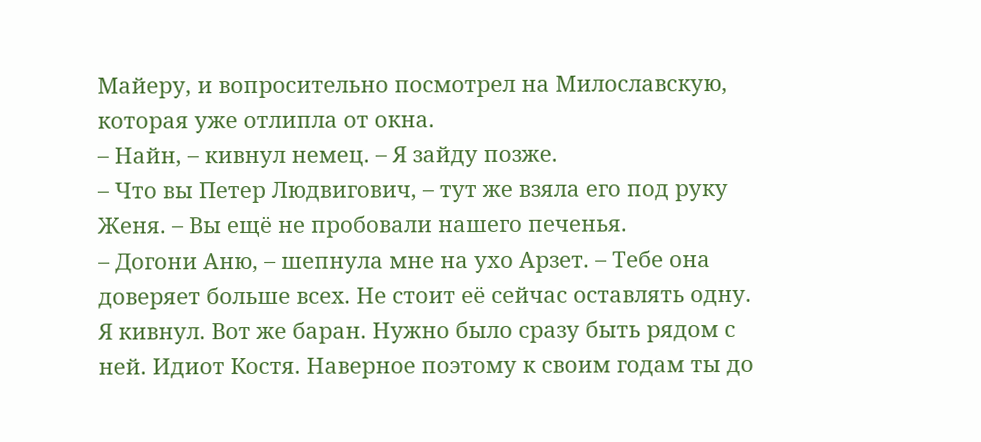Майеру, и вопросительно посмотрел на Милославскую, которая уже отлипла от окна.
– Найн, – кивнул немец. – Я зайду позже.
– Что вы Петер Людвигович, – тут же взяла его под руку Женя. – Вы ещё не пробовали нашего печенья.
– Догони Аню, – шепнула мне на ухо Арзет. – Тебе она доверяет больше всех. Не стоит её сейчас оставлять одну.
Я кивнул. Вот же баран. Нужно было сразу быть рядом с ней. Идиот Костя. Наверное поэтому к своим годам ты до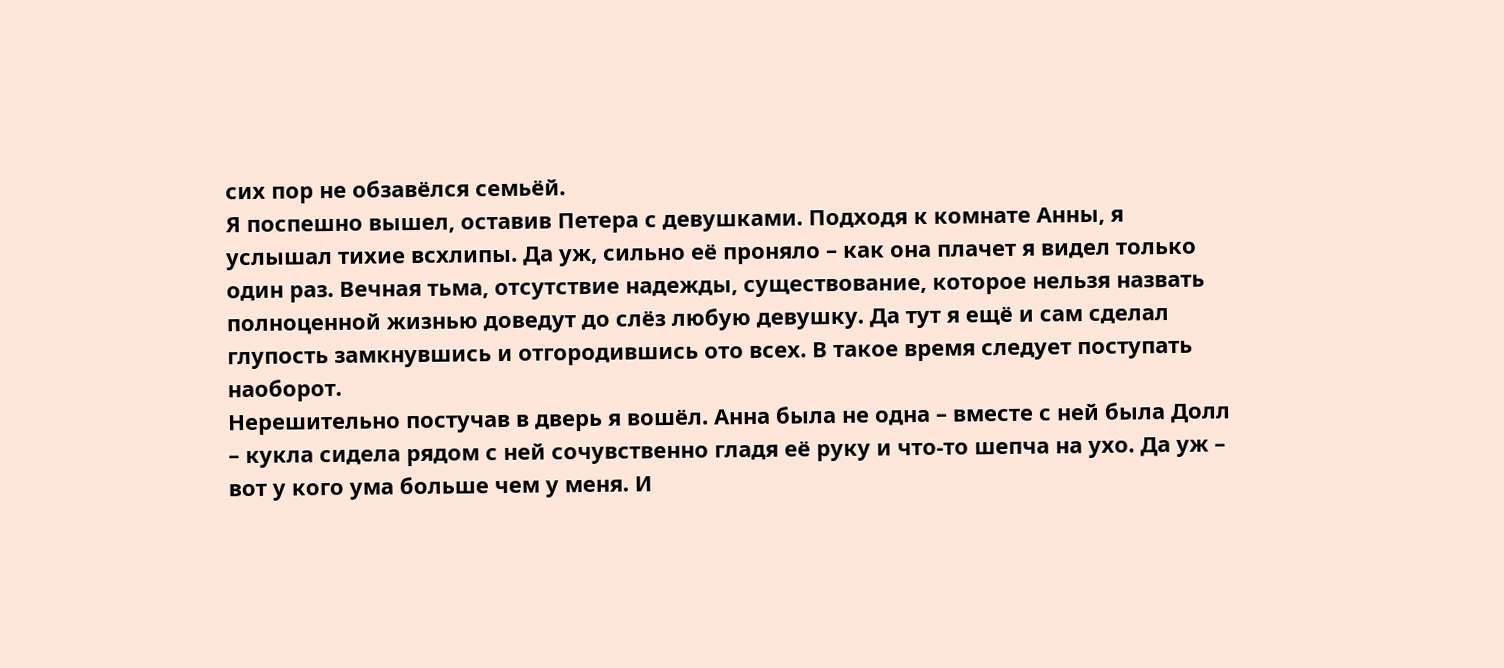сих пор не обзавёлся семьёй.
Я поспешно вышел, оставив Петера с девушками. Подходя к комнате Анны, я услышал тихие всхлипы. Да уж, сильно её проняло – как она плачет я видел только один раз. Вечная тьма, отсутствие надежды, существование, которое нельзя назвать полноценной жизнью доведут до слёз любую девушку. Да тут я ещё и сам сделал глупость замкнувшись и отгородившись ото всех. В такое время следует поступать наоборот.
Нерешительно постучав в дверь я вошёл. Анна была не одна – вместе с ней была Долл – кукла сидела рядом с ней сочувственно гладя её руку и что-то шепча на ухо. Да уж – вот у кого ума больше чем у меня. И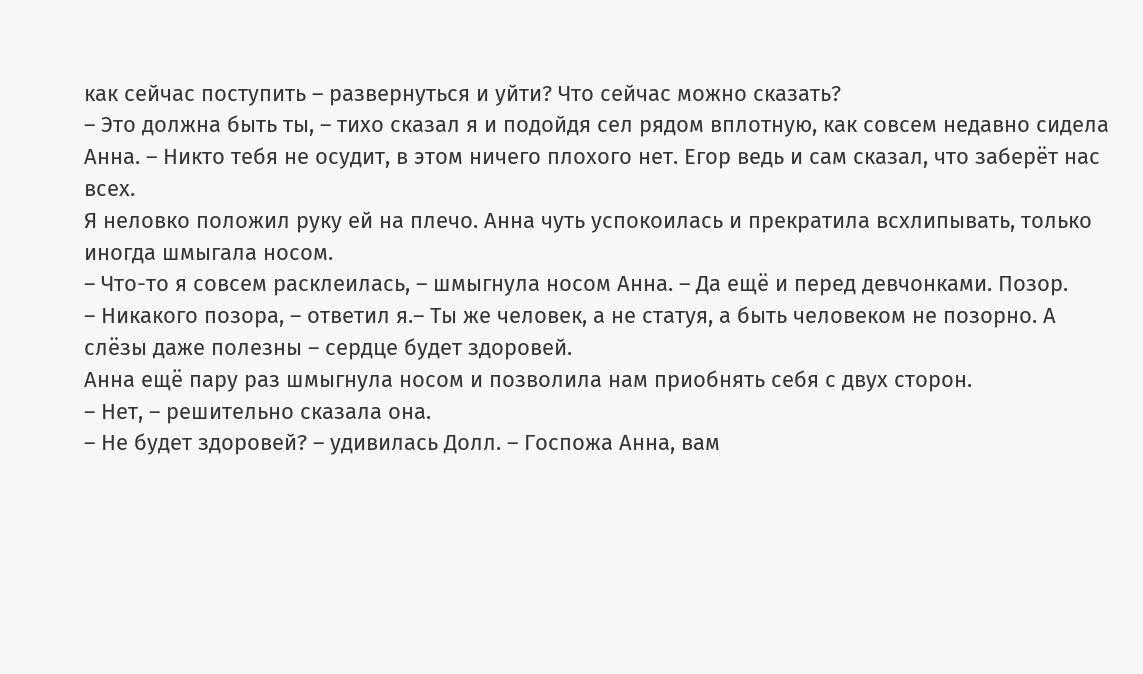как сейчас поступить – развернуться и уйти? Что сейчас можно сказать?
– Это должна быть ты, – тихо сказал я и подойдя сел рядом вплотную, как совсем недавно сидела Анна. – Никто тебя не осудит, в этом ничего плохого нет. Егор ведь и сам сказал, что заберёт нас всех.
Я неловко положил руку ей на плечо. Анна чуть успокоилась и прекратила всхлипывать, только иногда шмыгала носом.
– Что-то я совсем расклеилась, – шмыгнула носом Анна. – Да ещё и перед девчонками. Позор.
– Никакого позора, – ответил я.– Ты же человек, а не статуя, а быть человеком не позорно. А слёзы даже полезны – сердце будет здоровей.
Анна ещё пару раз шмыгнула носом и позволила нам приобнять себя с двух сторон.
– Нет, – решительно сказала она.
– Не будет здоровей? – удивилась Долл. – Госпожа Анна, вам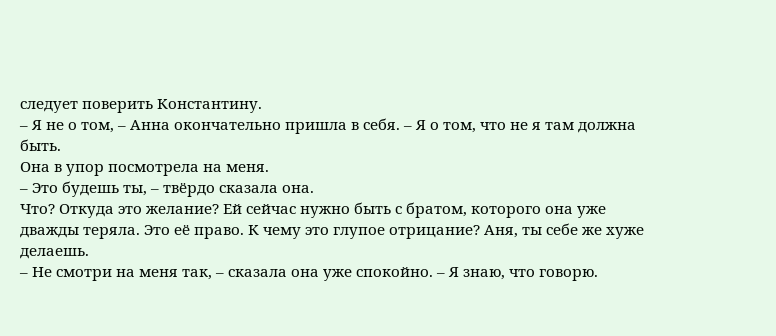следует поверить Константину.
– Я не о том, – Анна окончательно пришла в себя. – Я о том, что не я там должна быть.
Она в упор посмотрела на меня.
– Это будешь ты, – твёрдо сказала она.
Что? Откуда это желание? Ей сейчас нужно быть с братом, которого она уже дважды теряла. Это её право. К чему это глупое отрицание? Аня, ты себе же хуже делаешь.
– Не смотри на меня так, – сказала она уже спокойно. – Я знаю, что говорю.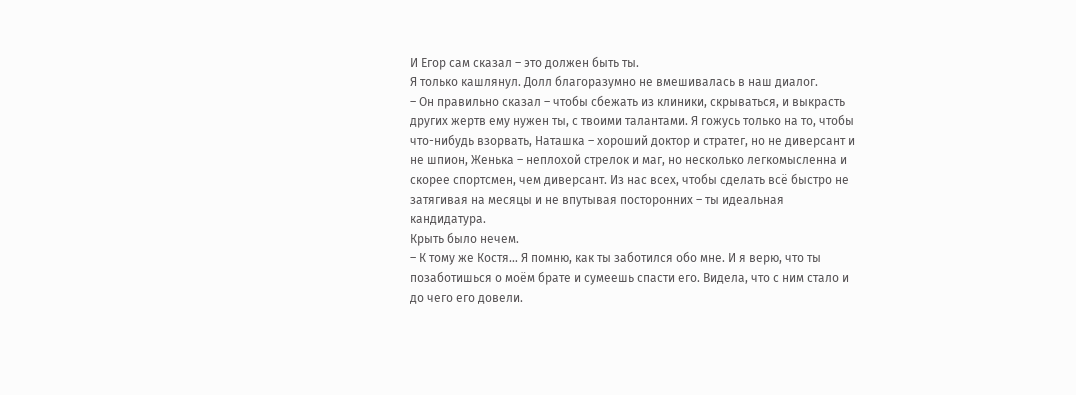И Егор сам сказал – это должен быть ты.
Я только кашлянул. Долл благоразумно не вмешивалась в наш диалог.
– Он правильно сказал – чтобы сбежать из клиники, скрываться, и выкрасть других жертв ему нужен ты, с твоими талантами. Я гожусь только на то, чтобы что-нибудь взорвать, Наташка – хороший доктор и стратег, но не диверсант и не шпион, Женька – неплохой стрелок и маг, но несколько легкомысленна и скорее спортсмен, чем диверсант. Из нас всех, чтобы сделать всё быстро не затягивая на месяцы и не впутывая посторонних – ты идеальная кандидатура.
Крыть было нечем.
– К тому же Костя… Я помню, как ты заботился обо мне. И я верю, что ты позаботишься о моём брате и сумеешь спасти его. Видела, что с ним стало и до чего его довели.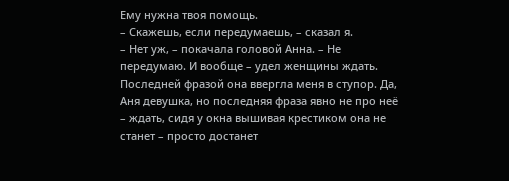Ему нужна твоя помощь.
– Скажешь, если передумаешь, – сказал я.
– Нет уж, – покачала головой Анна. – Не передумаю. И вообще – удел женщины ждать.
Последней фразой она ввергла меня в ступор. Да, Аня девушка, но последняя фраза явно не про неё – ждать, сидя у окна вышивая крестиком она не станет – просто достанет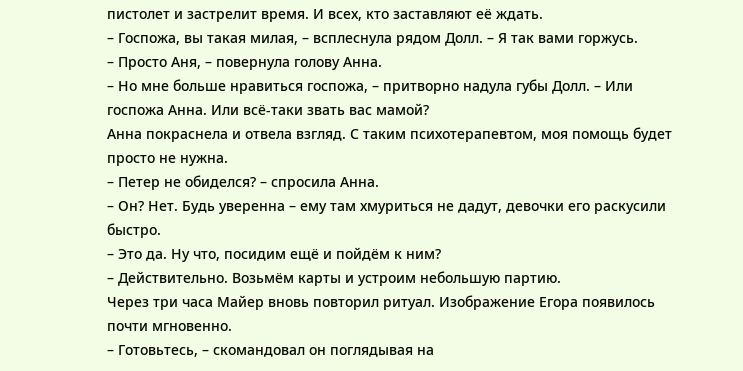пистолет и застрелит время. И всех, кто заставляют её ждать.
– Госпожа, вы такая милая, – всплеснула рядом Долл. – Я так вами горжусь.
– Просто Аня, – повернула голову Анна.
– Но мне больше нравиться госпожа, – притворно надула губы Долл. – Или госпожа Анна. Или всё-таки звать вас мамой?
Анна покраснела и отвела взгляд. С таким психотерапевтом, моя помощь будет просто не нужна.
– Петер не обиделся? – спросила Анна.
– Он? Нет. Будь уверенна – ему там хмуриться не дадут, девочки его раскусили быстро.
– Это да. Ну что, посидим ещё и пойдём к ним?
– Действительно. Возьмём карты и устроим небольшую партию.
Через три часа Майер вновь повторил ритуал. Изображение Егора появилось почти мгновенно.
– Готовьтесь, – скомандовал он поглядывая на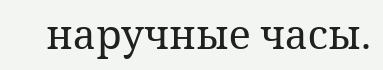наручные часы.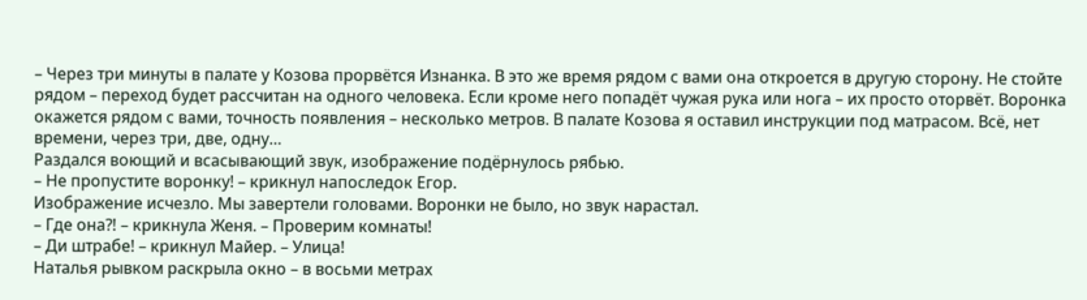– Через три минуты в палате у Козова прорвётся Изнанка. В это же время рядом с вами она откроется в другую сторону. Не стойте рядом – переход будет рассчитан на одного человека. Если кроме него попадёт чужая рука или нога – их просто оторвёт. Воронка окажется рядом с вами, точность появления – несколько метров. В палате Козова я оставил инструкции под матрасом. Всё, нет времени, через три, две, одну…
Раздался воющий и всасывающий звук, изображение подёрнулось рябью.
– Не пропустите воронку! – крикнул напоследок Егор.
Изображение исчезло. Мы завертели головами. Воронки не было, но звук нарастал.
– Где она⁈ – крикнула Женя. – Проверим комнаты!
– Ди штрабе! – крикнул Майер. – Улица!
Наталья рывком раскрыла окно – в восьми метрах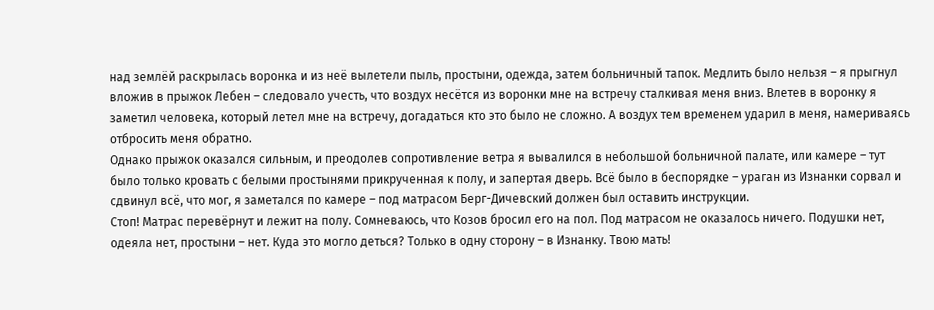над землёй раскрылась воронка и из неё вылетели пыль, простыни, одежда, затем больничный тапок. Медлить было нельзя – я прыгнул вложив в прыжок Лебен – следовало учесть, что воздух несётся из воронки мне на встречу сталкивая меня вниз. Влетев в воронку я заметил человека, который летел мне на встречу, догадаться кто это было не сложно. А воздух тем временем ударил в меня, намериваясь отбросить меня обратно.
Однако прыжок оказался сильным, и преодолев сопротивление ветра я вывалился в небольшой больничной палате, или камере – тут было только кровать с белыми простынями прикрученная к полу, и запертая дверь. Всё было в беспорядке – ураган из Изнанки сорвал и сдвинул всё, что мог, я заметался по камере – под матрасом Берг-Дичевский должен был оставить инструкции.
Стоп! Матрас перевёрнут и лежит на полу. Сомневаюсь, что Козов бросил его на пол. Под матрасом не оказалось ничего. Подушки нет, одеяла нет, простыни – нет. Куда это могло деться? Только в одну сторону – в Изнанку. Твою мать!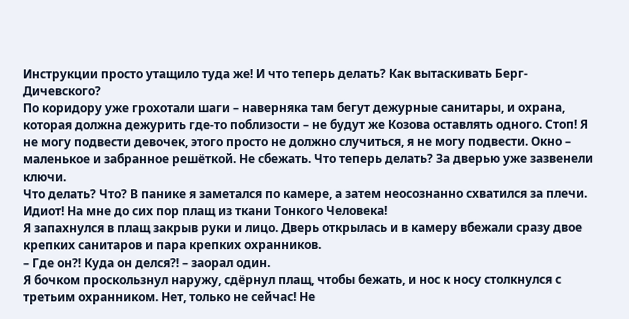Инструкции просто утащило туда же! И что теперь делать? Как вытаскивать Берг-Дичевского?
По коридору уже грохотали шаги – наверняка там бегут дежурные санитары, и охрана, которая должна дежурить где-то поблизости – не будут же Козова оставлять одного. Стоп! Я не могу подвести девочек, этого просто не должно случиться, я не могу подвести. Окно – маленькое и забранное решёткой. Не сбежать. Что теперь делать? За дверью уже зазвенели ключи.
Что делать? Что? В панике я заметался по камере, а затем неосознанно схватился за плечи. Идиот! На мне до сих пор плащ из ткани Тонкого Человека!
Я запахнулся в плащ закрыв руки и лицо. Дверь открылась и в камеру вбежали сразу двое крепких санитаров и пара крепких охранников.
– Где он⁈ Куда он делся⁈ – заорал один.
Я бочком проскользнул наружу, сдёрнул плащ, чтобы бежать, и нос к носу столкнулся с третьим охранником. Нет, только не сейчас! Не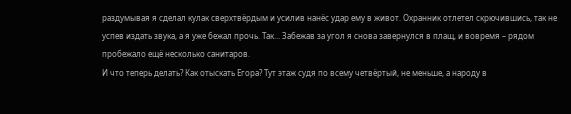раздумывая я сделал кулак сверхтвёрдым и усилив нанёс удар ему в живот. Охранник отлетел скрючившись, так не успев издать звука, а я уже бежал прочь. Так… Забежав за угол я снова завернулся в плащ, и вовремя – рядом пробежало ещё несколько санитаров.
И что теперь делать? Как отыскать Егора? Тут этаж судя по всему четвёртый, не меньше, а народу в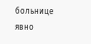больнице явно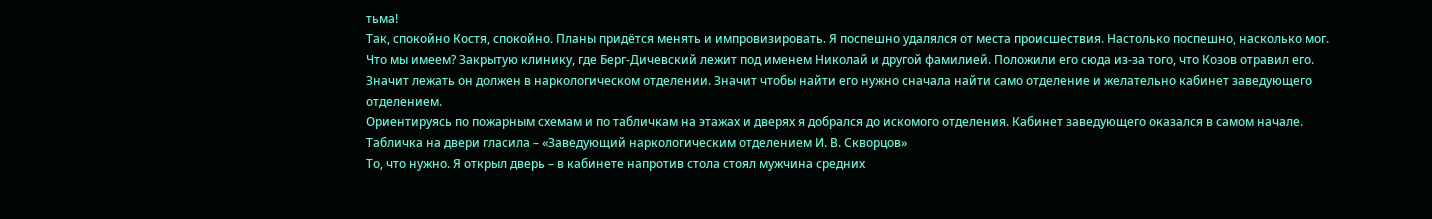тьма!
Так, спокойно Костя, спокойно. Планы придётся менять и импровизировать. Я поспешно удалялся от места происшествия. Настолько поспешно, насколько мог. Что мы имеем? Закрытую клинику, где Берг-Дичевский лежит под именем Николай и другой фамилией. Положили его сюда из-за того, что Козов отравил его. Значит лежать он должен в наркологическом отделении. Значит чтобы найти его нужно сначала найти само отделение и желательно кабинет заведующего отделением.
Ориентируясь по пожарным схемам и по табличкам на этажах и дверях я добрался до искомого отделения. Кабинет заведующего оказался в самом начале. Табличка на двери гласила – «Заведующий наркологическим отделением И. В. Скворцов»
То, что нужно. Я открыл дверь – в кабинете напротив стола стоял мужчина средних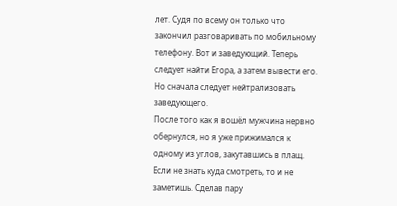лет. Судя по всему он только что закончил разговаривать по мобильному телефону. Вот и заведующий. Теперь следует найти Егора, а затем вывести его. Но сначала следует нейтрализовать заведующего.
После того как я вошёл мужчина нервно обернулся, но я уже прижимался к одному из углов, закутавшись в плащ. Если не знать куда смотреть, то и не заметишь. Сделав пару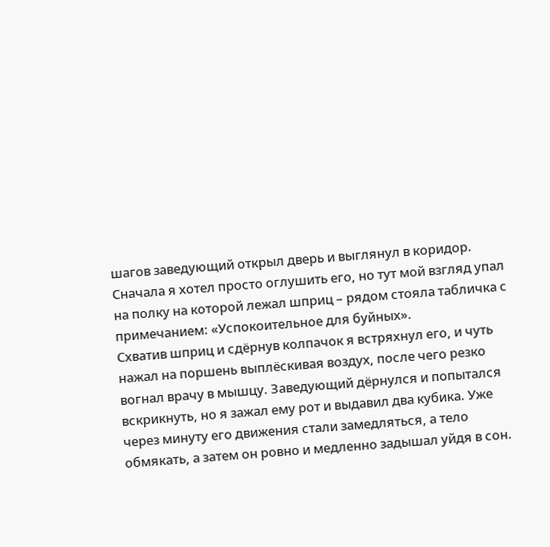шагов заведующий открыл дверь и выглянул в коридор. Сначала я хотел просто оглушить его, но тут мой взгляд упал на полку на которой лежал шприц – рядом стояла табличка с примечанием: «Успокоительное для буйных».
Схватив шприц и сдёрнув колпачок я встряхнул его, и чуть нажал на поршень выплёскивая воздух, после чего резко вогнал врачу в мышцу. Заведующий дёрнулся и попытался вскрикнуть, но я зажал ему рот и выдавил два кубика. Уже через минуту его движения стали замедляться, а тело обмякать, а затем он ровно и медленно задышал уйдя в сон.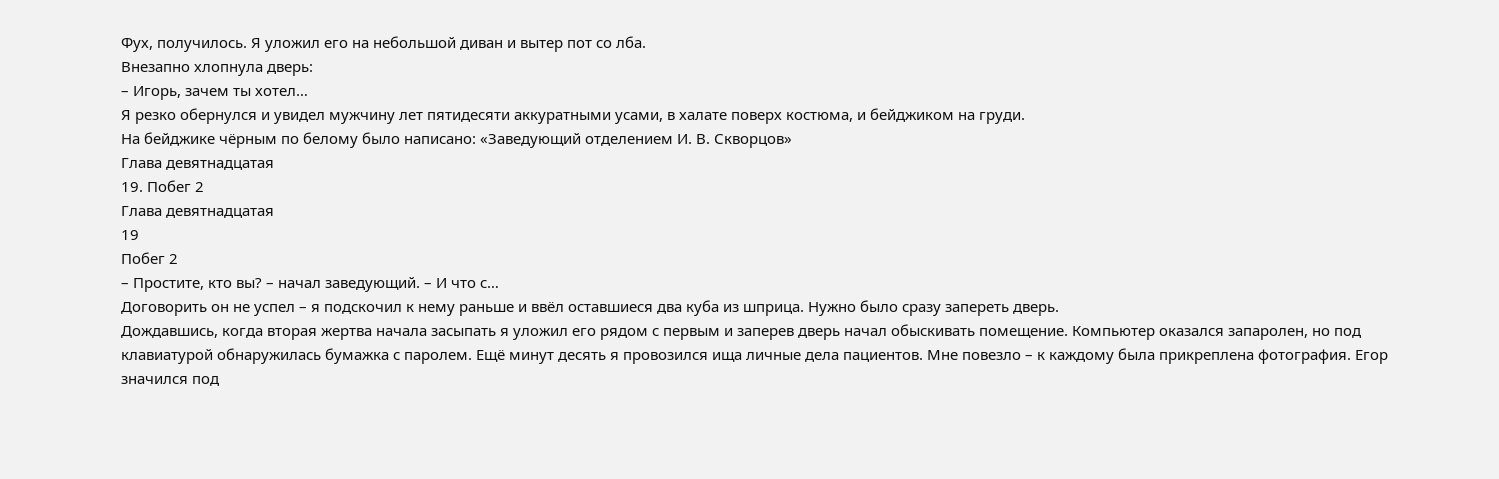Фух, получилось. Я уложил его на небольшой диван и вытер пот со лба.
Внезапно хлопнула дверь:
– Игорь, зачем ты хотел…
Я резко обернулся и увидел мужчину лет пятидесяти аккуратными усами, в халате поверх костюма, и бейджиком на груди.
На бейджике чёрным по белому было написано: «Заведующий отделением И. В. Скворцов»
Глава девятнадцатая
19. Побег 2
Глава девятнадцатая
19
Побег 2
– Простите, кто вы? – начал заведующий. – И что с…
Договорить он не успел – я подскочил к нему раньше и ввёл оставшиеся два куба из шприца. Нужно было сразу запереть дверь.
Дождавшись, когда вторая жертва начала засыпать я уложил его рядом с первым и заперев дверь начал обыскивать помещение. Компьютер оказался запаролен, но под клавиатурой обнаружилась бумажка с паролем. Ещё минут десять я провозился ища личные дела пациентов. Мне повезло – к каждому была прикреплена фотография. Егор значился под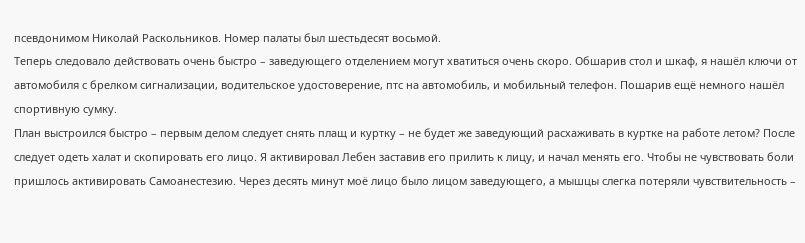псевдонимом Николай Раскольников. Номер палаты был шестьдесят восьмой.
Теперь следовало действовать очень быстро – заведующего отделением могут хватиться очень скоро. Обшарив стол и шкаф, я нашёл ключи от автомобиля с брелком сигнализации, водительское удостоверение, птс на автомобиль, и мобильный телефон. Пошарив ещё немного нашёл спортивную сумку.
План выстроился быстро – первым делом следует снять плащ и куртку – не будет же заведующий расхаживать в куртке на работе летом? После следует одеть халат и скопировать его лицо. Я активировал Лебен заставив его прилить к лицу, и начал менять его. Чтобы не чувствовать боли пришлось активировать Самоанестезию. Через десять минут моё лицо было лицом заведующего, а мышцы слегка потеряли чувствительность –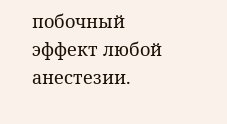побочный эффект любой анестезии.